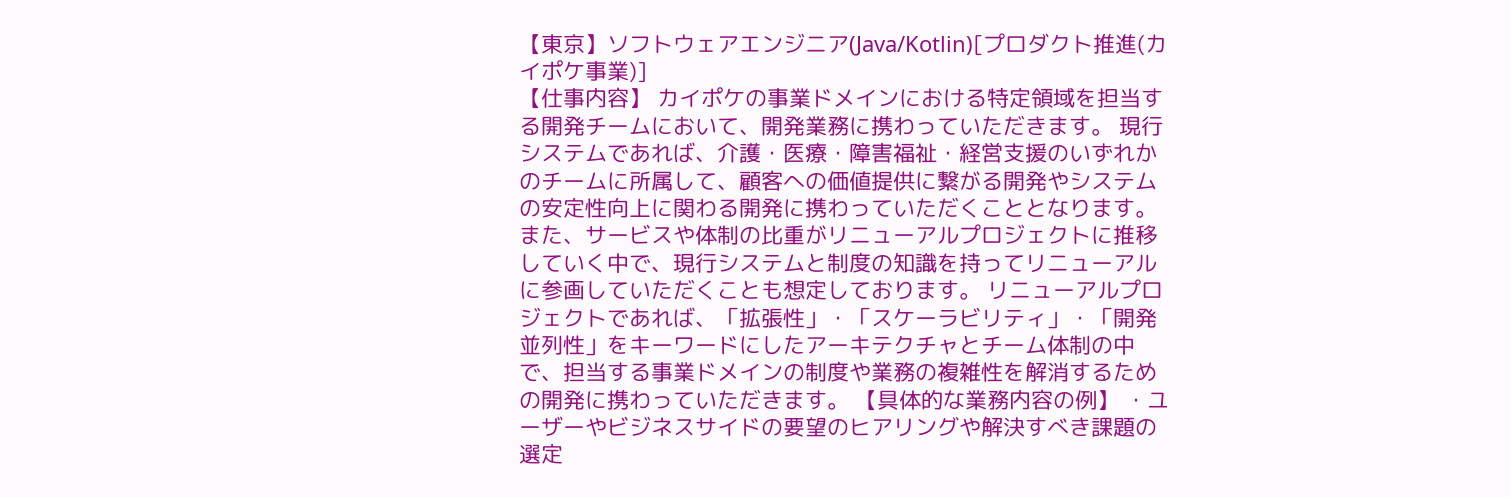【東京】ソフトウェアエンジニア(Java/Kotlin)[プロダクト推進(カイポケ事業)]
【仕事内容】 カイポケの事業ドメインにおける特定領域を担当する開発チームにおいて、開発業務に携わっていただきます。 現行システムであれば、介護・医療・障害福祉・経営支援のいずれかのチームに所属して、顧客への価値提供に繋がる開発やシステムの安定性向上に関わる開発に携わっていただくこととなります。 また、サービスや体制の比重がリニューアルプロジェクトに推移していく中で、現行システムと制度の知識を持ってリニューアルに参画していただくことも想定しております。 リニューアルプロジェクトであれば、「拡張性」・「スケーラビリティ」・「開発並列性」をキーワードにしたアーキテクチャとチーム体制の中で、担当する事業ドメインの制度や業務の複雑性を解消するための開発に携わっていただきます。 【具体的な業務内容の例】 ・ユーザーやビジネスサイドの要望のヒアリングや解決すべき課題の選定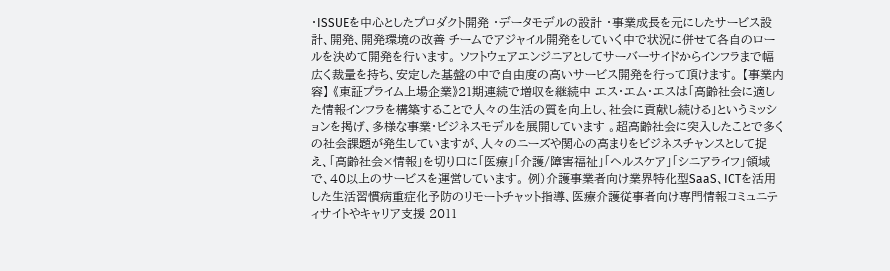・ISSUEを中心としたプロダクト開発 ・データモデルの設計 ・事業成長を元にしたサービス設計、開発、開発環境の改善 チームでアジャイル開発をしていく中で状況に併せて各自のロールを決めて開発を行います。 ソフトウェアエンジニアとしてサーバーサイドからインフラまで幅広く裁量を持ち、安定した基盤の中で自由度の高いサービス開発を行って頂けます。 【事業内容】 《東証プライム上場企業》21期連続で増収を継続中 エス・エム・エスは「高齢社会に適した情報インフラを構築することで人々の生活の質を向上し、社会に貢献し続ける」というミッションを掲げ、多様な事業・ビジネスモデルを展開しています 。超高齢社会に突入したことで多くの社会課題が発生していますが、人々のニーズや関心の高まりをビジネスチャンスとして捉え、「高齢社会×情報」を切り口に「医療」「介護/障害福祉」「ヘルスケア」「シニアライフ」領域で、40以上のサービスを運営しています。 例)介護事業者向け業界特化型SaaS、ICTを活用した生活習慣病重症化予防のリモートチャット指導、医療介護従事者向け専門情報コミュニティサイトやキャリア支援 2011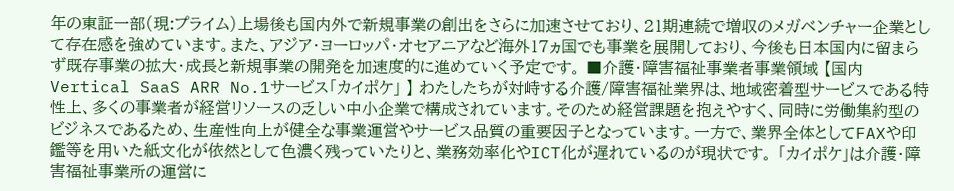年の東証一部(現:プライム)上場後も国内外で新規事業の創出をさらに加速させており、21期連続で増収のメガベンチャー企業として存在感を強めています。また、アジア・ヨーロッパ・オセアニアなど海外17ヵ国でも事業を展開しており、今後も日本国内に留まらず既存事業の拡大・成長と新規事業の開発を加速度的に進めていく予定です。 ■介護・障害福祉事業者事業領域 【国内Vertical SaaS ARR No.1サービス「カイポケ」 】 わたしたちが対峙する介護/障害福祉業界は、地域密着型サービスである特性上、多くの事業者が経営リソースの乏しい中小企業で構成されています。そのため経営課題を抱えやすく、同時に労働集約型のビジネスであるため、生産性向上が健全な事業運営やサービス品質の重要因子となっています。一方で、業界全体としてFAXや印鑑等を用いた紙文化が依然として色濃く残っていたりと、業務効率化やICT化が遅れているのが現状です。 「カイポケ」は介護・障害福祉事業所の運営に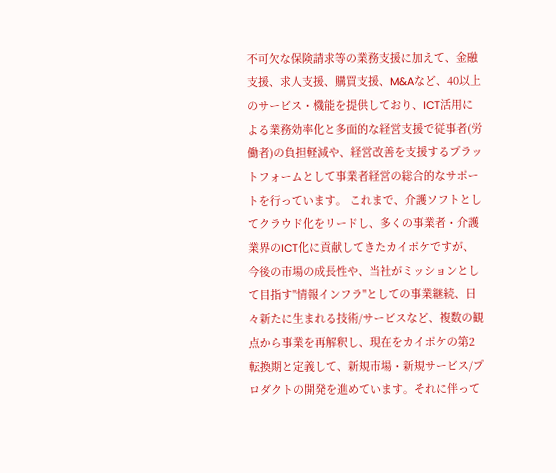不可欠な保険請求等の業務支援に加えて、金融支援、求人支援、購買支援、M&Aなど、40以上のサービス・機能を提供しており、ICT活用による業務効率化と多面的な経営支援で従事者(労働者)の負担軽減や、経営改善を支援するプラットフォームとして事業者経営の総合的なサポートを行っています。 これまで、介護ソフトとしてクラウド化をリードし、多くの事業者・介護業界のICT化に貢献してきたカイポケですが、今後の市場の成長性や、当社がミッションとして目指す"情報インフラ"としての事業継続、日々新たに生まれる技術/サービスなど、複数の観点から事業を再解釈し、現在をカイポケの第2転換期と定義して、新規市場・新規サービス/プロダクトの開発を進めています。それに伴って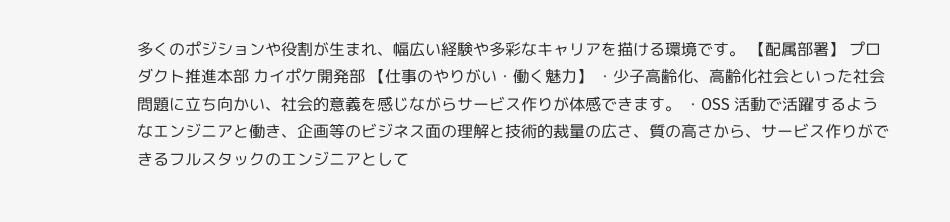多くのポジションや役割が生まれ、幅広い経験や多彩なキャリアを描ける環境です。 【配属部署】 プロダクト推進本部 カイポケ開発部 【仕事のやりがい・働く魅力】 ・少子高齢化、高齢化社会といった社会問題に立ち向かい、社会的意義を感じながらサービス作りが体感できます。 ・OSS 活動で活躍するようなエンジニアと働き、企画等のビジネス面の理解と技術的裁量の広さ、質の高さから、サービス作りができるフルスタックのエンジニアとして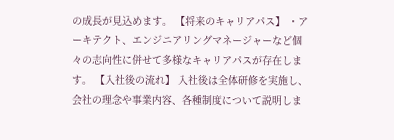の成長が見込めます。 【将来のキャリアパス】 ・アーキテクト、エンジニアリングマネージャーなど個々の志向性に併せて多様なキャリアパスが存在します。 【入社後の流れ】 入社後は全体研修を実施し、会社の理念や事業内容、各種制度について説明しま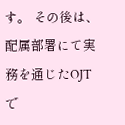す。 その後は、配属部署にて実務を通じたOJTで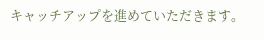キャッチアップを進めていただきます。